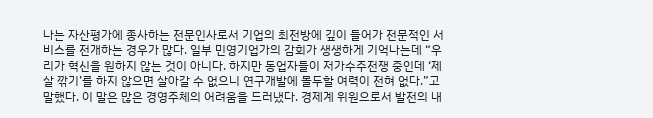나는 자산평가에 종사하는 전문인사로서 기업의 최전방에 깊이 들어가 전문적인 서비스를 전개하는 경우가 많다. 일부 민영기업가의 감회가 생생하게 기억나는데 “우리가 혁신을 원하지 않는 것이 아니다. 하지만 동업자들이 저가수주전쟁 중인데 ‘제 살 깎기’를 하지 않으면 살아갈 수 없으니 연구개발에 몰두할 여력이 전혀 없다.”고 말했다. 이 말은 많은 경영주체의 어려움을 드러냈다. 경제계 위원으로서 발전의 내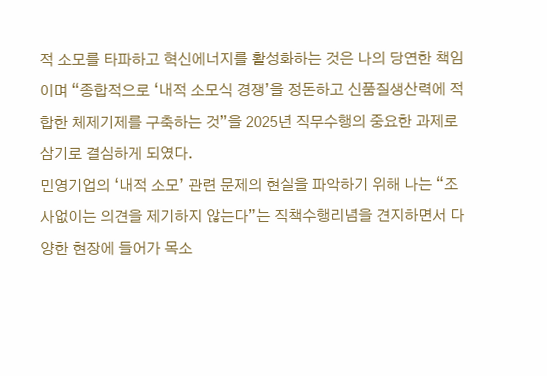적 소모를 타파하고 혁신에너지를 활성화하는 것은 나의 당연한 책임이며 “종합적으로 ‘내적 소모식 경쟁’을 정돈하고 신품질생산력에 적합한 체제기제를 구축하는 것”을 2025년 직무수행의 중요한 과제로 삼기로 결심하게 되였다.
민영기업의 ‘내적 소모’ 관련 문제의 현실을 파악하기 위해 나는 “조사없이는 의견을 제기하지 않는다”는 직책수행리념을 견지하면서 다양한 현장에 들어가 목소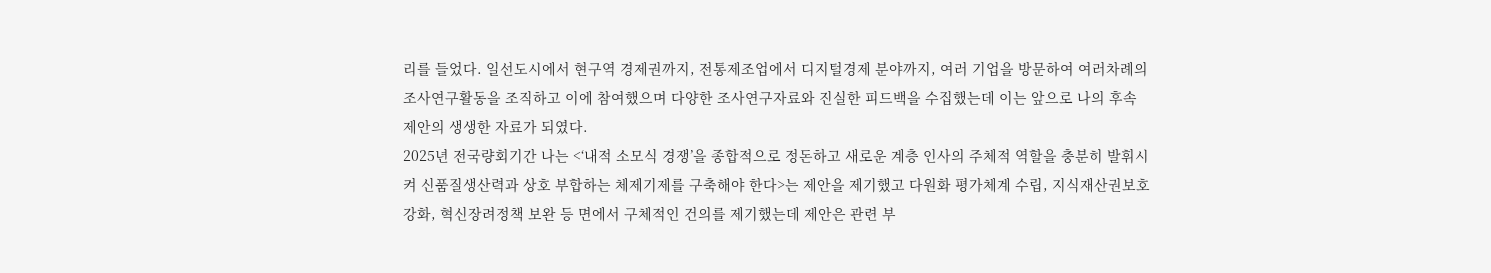리를 들었다. 일선도시에서 현구역 경제권까지, 전통제조업에서 디지털경제 분야까지, 여러 기업을 방문하여 여러차례의 조사연구활동을 조직하고 이에 참여했으며 다양한 조사연구자료와 진실한 피드백을 수집했는데 이는 앞으로 나의 후속 제안의 생생한 자료가 되였다.
2025년 전국량회기간 나는 <‘내적 소모식 경쟁’을 종합적으로 정돈하고 새로운 계층 인사의 주체적 역할을 충분히 발휘시켜 신품질생산력과 상호 부합하는 체제기제를 구축해야 한다>는 제안을 제기했고 다원화 평가체계 수립, 지식재산권보호 강화, 혁신장려정책 보완 등 면에서 구체적인 건의를 제기했는데 제안은 관련 부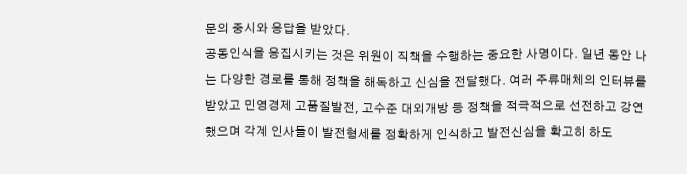문의 중시와 응답을 받았다.
공동인식을 응집시키는 것은 위원이 직책을 수행하는 중요한 사명이다. 일년 동안 나는 다양한 경로를 통해 정책을 해독하고 신심을 전달했다. 여러 주류매체의 인터뷰를 받았고 민영경제 고품질발전, 고수준 대외개방 등 정책을 적극적으로 선전하고 강연했으며 각계 인사들이 발전형세를 정확하게 인식하고 발전신심을 확고히 하도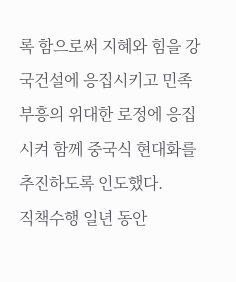록 함으로써 지혜와 힘을 강국건설에 응집시키고 민족부흥의 위대한 로정에 응집시켜 함께 중국식 현대화를 추진하도록 인도했다.
직책수행 일년 동안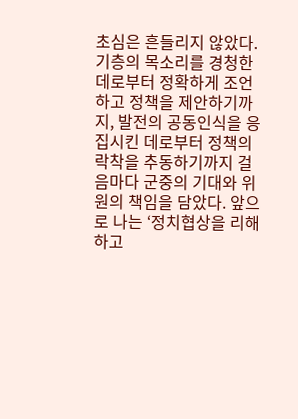초심은 흔들리지 않았다. 기층의 목소리를 경청한 데로부터 정확하게 조언하고 정책을 제안하기까지, 발전의 공동인식을 응집시킨 데로부터 정책의 락착을 추동하기까지 걸음마다 군중의 기대와 위원의 책임을 담았다. 앞으로 나는 ‘정치협상을 리해하고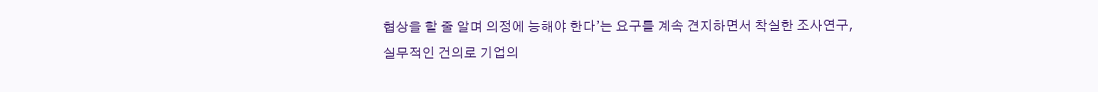협상을 할 줄 알며 의정에 능해야 한다’는 요구를 계속 견지하면서 착실한 조사연구, 실무적인 건의로 기업의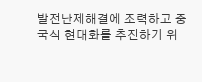발전난제해결에 조력하고 중국식 현대화를 추진하기 위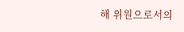해 위원으로서의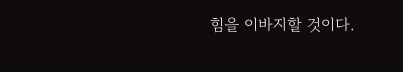힘을 이바지할 것이다.